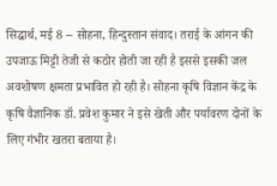सिद्धार्थ, मई 8 -- सोहना, हिन्दुस्तान संवाद। तराई के आंगन की उपजाऊ मिट्टी तेजी से कठोर होती जा रही है इससे इसकी जल अवशोषण क्षमता प्रभावित हो रही है। सोहना कृषि विज्ञान केंद्र के कृषि वैज्ञानिक डॉ. प्रवेश कुमार ने इसे खेती और पर्यावरण दोनों के लिए गंभीर खतरा बताया है।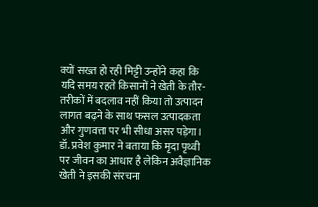क्यों सख्त हो रही मिट्टी उन्होंने कहा कि यदि समय रहते किसानों ने खेती के तौर-तरीकों में बदलाव नहीं किया तो उत्पादन लागत बढ़ने के साथ फसल उत्पादकता और गुणवत्ता पर भी सीधा असर पड़ेगा। डॉ. प्रवेश कुमार ने बताया कि मृदा पृथ्वी पर जीवन का आधार है लेकिन अवैज्ञानिक खेती ने इसकी संरचना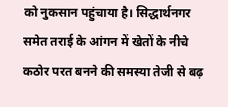को नुकसान पहुंचाया है। सिद्धार्थनगर समेत तराई के आंगन में खेतों के नीचे कठोर परत बनने की समस्या तेजी से बढ़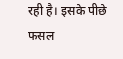रही है। इसके पीछे फसल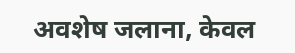अवशेष जलाना, केवल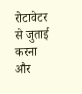रोटावेटर से जुताई करना और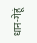धान-गेहूं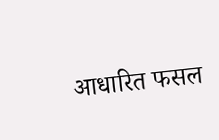आधारित फसल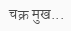चक्र मुख...